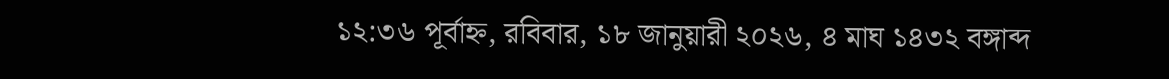১২:৩৬ পূর্বাহ্ন, রবিবার, ১৮ জানুয়ারী ২০২৬, ৪ মাঘ ১৪৩২ বঙ্গাব্দ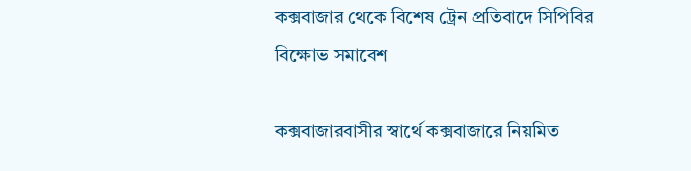কক্সবাজার থেকে বিশেষ ট্রেন প্রতিবাদে সিপিবির বিক্ষোভ সমাবেশ

কক্সবাজারবাসীর স্বার্থে কক্সবাজারে নিয়মিত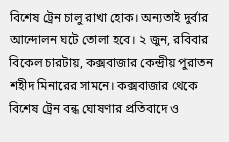বিশেষ ট্রেন চালু রাখা হোক। অন্যতাই দুর্বার আন্দোলন ঘটে তোলা হবে। ২ জুন, রবিবার বিকেল চারটায়, কক্সবাজার কেন্দ্রীয় পুরাতন শহীদ মিনারের সামনে। কক্সবাজার থেকে বিশেষ ট্রেন বন্ধ ঘোষণার প্রতিবাদে ও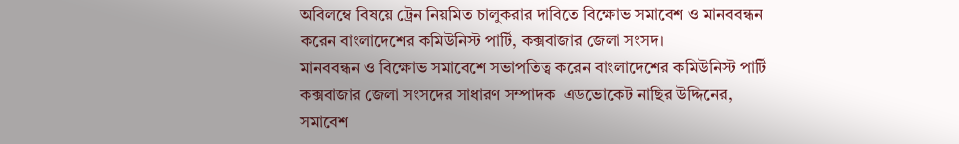অবিলম্বে বিষয়ে ট্রেন নিয়মিত চালুকরার দাবিতে বিক্ষোভ সমাবেশ ও মানববন্ধন করেন বাংলাদেশের কমিউনিস্ট পার্টি, কক্সবাজার জেলা সংসদ।
মানববন্ধন ও বিক্ষোভ সমাবেশে সভাপতিত্ব করেন বাংলাদেশের কমিউনিস্ট পার্টি কক্সবাজার জেলা সংসদের সাধারণ সম্পাদক  এডভোকেট নাছির উদ্দিনের, সমাবেশ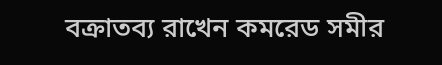বক্রাতব্য রাখেন কমরেড সমীর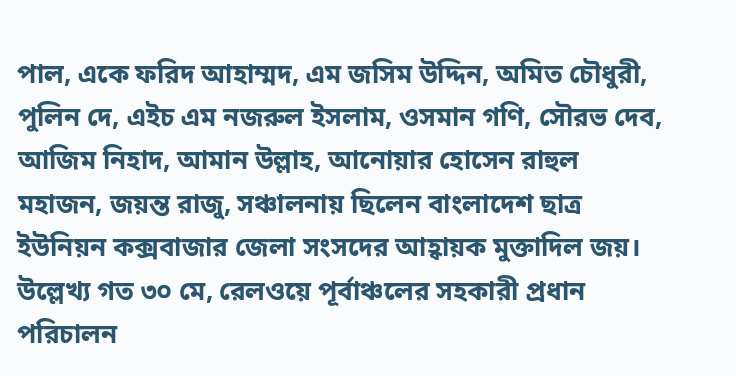পাল, একে ফরিদ আহাম্মদ, এম জসিম উদ্দিন, অমিত চৌধুরী, পুলিন দে, এইচ এম নজরুল ইসলাম, ওসমান গণি, সৌরভ দেব, আজিম নিহাদ, আমান উল্লাহ, আনোয়ার হোসেন রাহুল মহাজন, জয়ন্ত রাজু, সঞ্চালনায় ছিলেন বাংলাদেশ ছাত্র ইউনিয়ন কক্সবাজার জেলা সংসদের আহ্বায়ক মুক্তাদিল জয়।
উল্লেখ্য গত ৩০ মে, রেলওয়ে পূর্বাঞ্চলের সহকারী প্রধান পরিচালন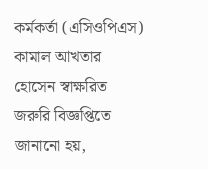কর্মকর্তা (এসিওপিএস) কামাল আখতার হোসেন স্বাক্ষরিত জরুরি বিজ্ঞপ্তিতে জানানো হয়,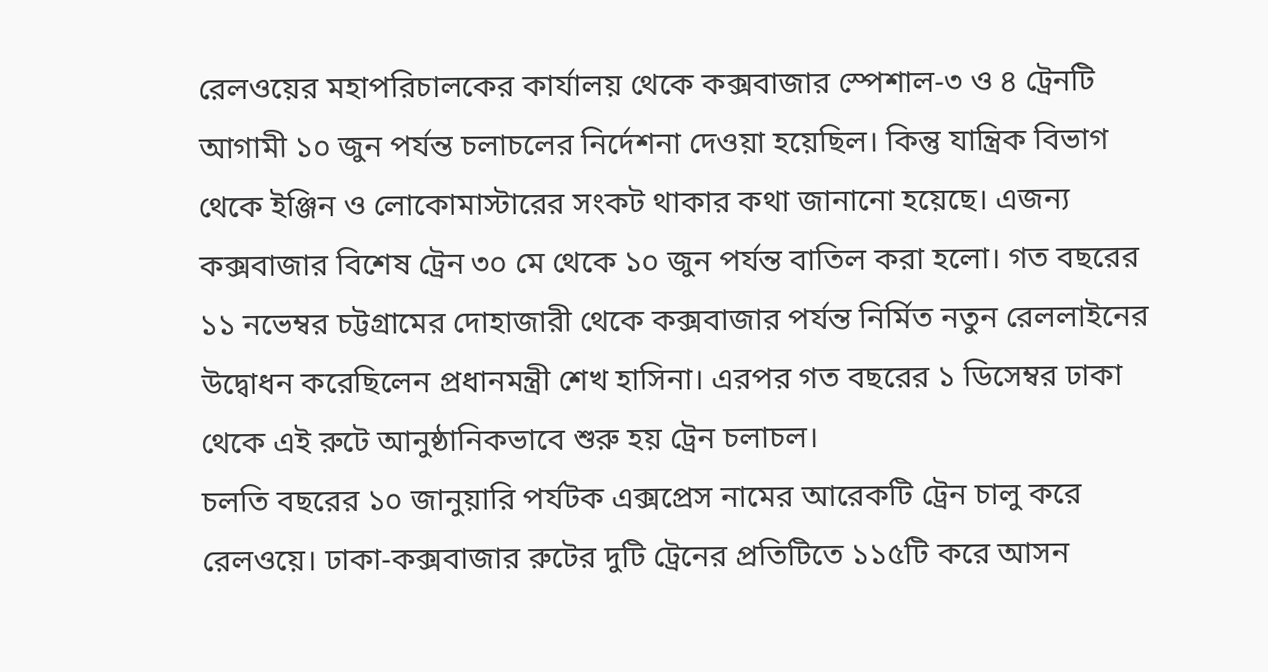রেলওয়ের মহাপরিচালকের কার্যালয় থেকে কক্সবাজার স্পেশাল-৩ ও ৪ ট্রেনটি আগামী ১০ জুন পর্যন্ত চলাচলের নির্দেশনা দেওয়া হয়েছিল। কিন্তু যান্ত্রিক বিভাগ থেকে ইঞ্জিন ও লোকোমাস্টারের সংকট থাকার কথা জানানো হয়েছে। এজন্য কক্সবাজার বিশেষ ট্রেন ৩০ মে থেকে ১০ জুন পর্যন্ত বাতিল করা হলো। গত বছরের ১১ নভেম্বর চট্টগ্রামের দোহাজারী থেকে কক্সবাজার পর্যন্ত নির্মিত নতুন রেললাইনের উদ্বোধন করেছিলেন প্রধানমন্ত্রী শেখ হাসিনা। এরপর গত বছরের ১ ডিসেম্বর ঢাকা থেকে এই রুটে আনুষ্ঠানিকভাবে শুরু হয় ট্রেন চলাচল।
চলতি বছরের ১০ জানুয়ারি পর্যটক এক্সপ্রেস নামের আরেকটি ট্রেন চালু করে রেলওয়ে। ঢাকা-কক্সবাজার রুটের দুটি ট্রেনের প্রতিটিতে ১১৫টি করে আসন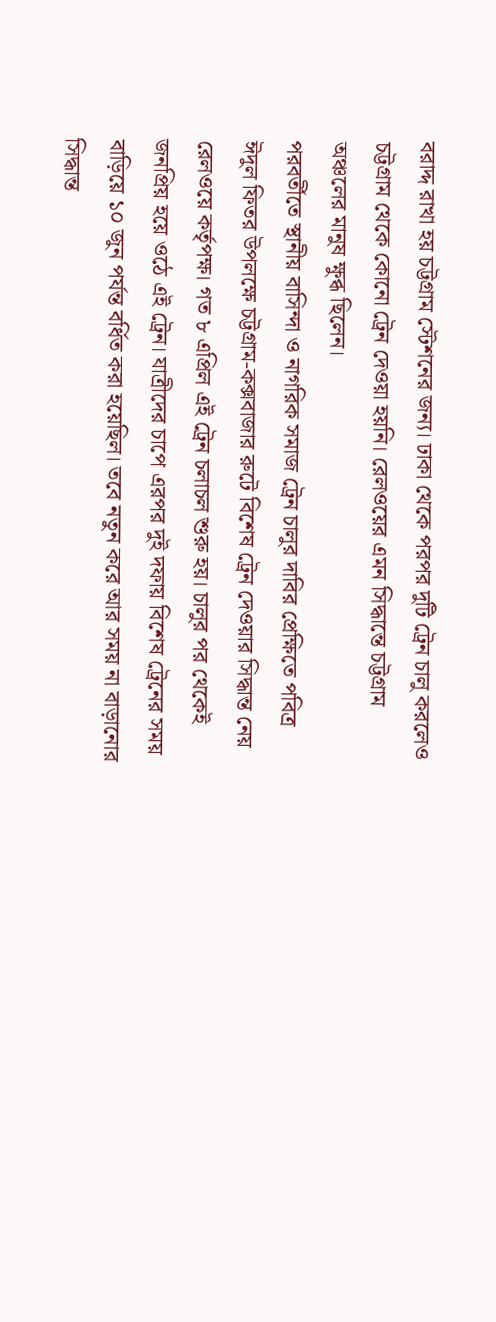বরাদ্দ রাখা হয় চট্টগ্রাম স্টেশনের জন্য। ঢাকা থেকে পরপর দুটি ট্রেন চালু করলেও চট্টগ্রাম থেকে কোনো ট্রেন দেওয়া হয়নি। রেলওয়ের এমন সিদ্ধান্তে চট্টগ্রাম অঞ্চলের মানুষ ক্ষুব্ধ ছিলেন।
পরবর্তীতে স্থানীয় বাসিন্দা ও নাগরিক সমাজ ট্রেন চালুর দাবির প্রেক্ষিতে পবিত্র ঈদুল ফিতর উপলক্ষে চট্টগ্রাম-কক্সবাজার রুটে বিশেষ ট্রেন দেওয়ার সিদ্ধান্ত নেয় রেলওয়ে কর্তৃপক্ষ। গত ৮ এপ্রিল এই ট্রেন চলাচল শুরু হয়। চালুর পর থেকেই জনপ্রিয় হয়ে ওঠে এই ট্রেন। যাত্রীদের চাপে এরপর দুই দফায় বিশেষ ট্রেনের সময় বাড়িয়ে ১০ জুন পর্যন্ত বর্ধিত করা হয়েছিল। তবে নতুন করে আর সময় না বাড়ানোর সিদ্ধান্ত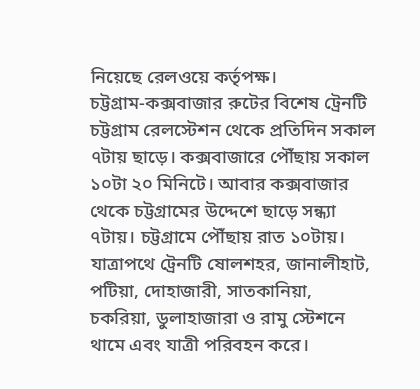নিয়েছে রেলওয়ে কর্তৃপক্ষ।
চট্টগ্রাম-কক্সবাজার রুটের বিশেষ ট্রেনটি চট্টগ্রাম রেলস্টেশন থেকে প্রতিদিন সকাল ৭টায় ছাড়ে। কক্সবাজারে পৌঁছায় সকাল ১০টা ২০ মিনিটে। আবার কক্সবাজার থেকে চট্টগ্রামের উদ্দেশে ছাড়ে সন্ধ্যা ৭টায়। চট্টগ্রামে পৌঁছায় রাত ১০টায়। যাত্রাপথে ট্রেনটি ষোলশহর, জানালীহাট, পটিয়া, দোহাজারী, সাতকানিয়া, চকরিয়া, ডুলাহাজারা ও রামু স্টেশনে থামে এবং যাত্রী পরিবহন করে।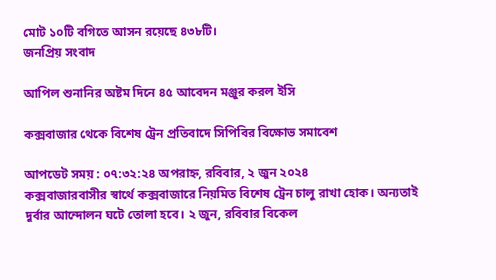মোট ১০টি বগিতে আসন রয়েছে ৪৩৮টি।
জনপ্রিয় সংবাদ

আপিল শুনানির অষ্টম দিনে ৪৫ আবেদন মঞ্জুর করল ইসি

কক্সবাজার থেকে বিশেষ ট্রেন প্রতিবাদে সিপিবির বিক্ষোভ সমাবেশ

আপডেট সময় : ০৭:৩২:২৪ অপরাহ্ন, রবিবার, ২ জুন ২০২৪
কক্সবাজারবাসীর স্বার্থে কক্সবাজারে নিয়মিত বিশেষ ট্রেন চালু রাখা হোক। অন্যতাই দুর্বার আন্দোলন ঘটে তোলা হবে। ২ জুন, রবিবার বিকেল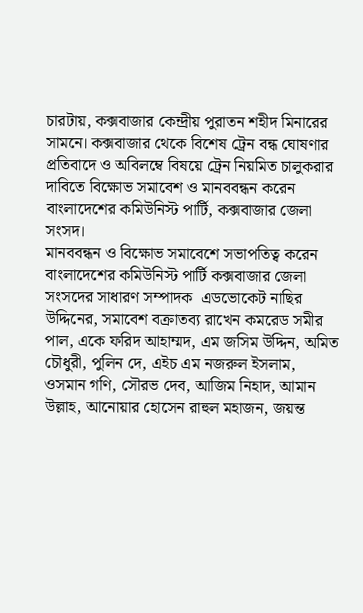চারটায়, কক্সবাজার কেন্দ্রীয় পুরাতন শহীদ মিনারের সামনে। কক্সবাজার থেকে বিশেষ ট্রেন বন্ধ ঘোষণার প্রতিবাদে ও অবিলম্বে বিষয়ে ট্রেন নিয়মিত চালুকরার দাবিতে বিক্ষোভ সমাবেশ ও মানববন্ধন করেন বাংলাদেশের কমিউনিস্ট পার্টি, কক্সবাজার জেলা সংসদ।
মানববন্ধন ও বিক্ষোভ সমাবেশে সভাপতিত্ব করেন বাংলাদেশের কমিউনিস্ট পার্টি কক্সবাজার জেলা সংসদের সাধারণ সম্পাদক  এডভোকেট নাছির উদ্দিনের, সমাবেশ বক্রাতব্য রাখেন কমরেড সমীর পাল, একে ফরিদ আহাম্মদ, এম জসিম উদ্দিন, অমিত চৌধুরী, পুলিন দে, এইচ এম নজরুল ইসলাম, ওসমান গণি, সৌরভ দেব, আজিম নিহাদ, আমান উল্লাহ, আনোয়ার হোসেন রাহুল মহাজন, জয়ন্ত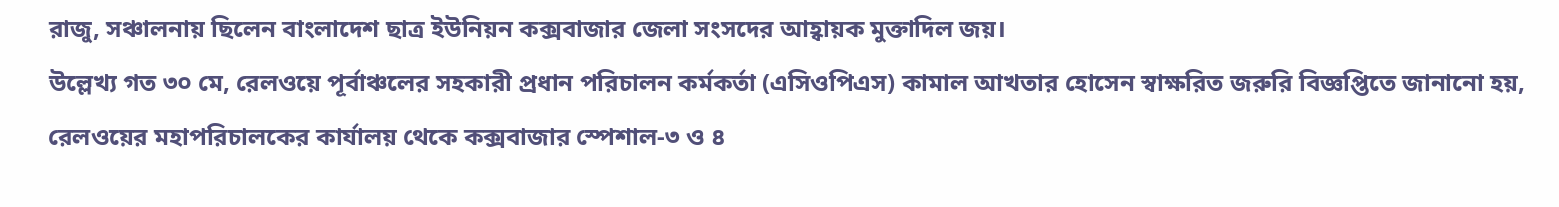রাজু, সঞ্চালনায় ছিলেন বাংলাদেশ ছাত্র ইউনিয়ন কক্সবাজার জেলা সংসদের আহ্বায়ক মুক্তাদিল জয়।
উল্লেখ্য গত ৩০ মে, রেলওয়ে পূর্বাঞ্চলের সহকারী প্রধান পরিচালন কর্মকর্তা (এসিওপিএস) কামাল আখতার হোসেন স্বাক্ষরিত জরুরি বিজ্ঞপ্তিতে জানানো হয়, রেলওয়ের মহাপরিচালকের কার্যালয় থেকে কক্সবাজার স্পেশাল-৩ ও ৪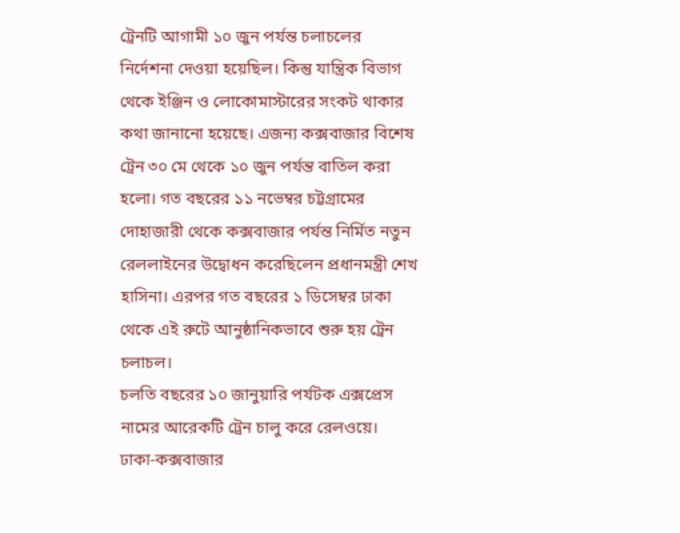ট্রেনটি আগামী ১০ জুন পর্যন্ত চলাচলের নির্দেশনা দেওয়া হয়েছিল। কিন্তু যান্ত্রিক বিভাগ থেকে ইঞ্জিন ও লোকোমাস্টারের সংকট থাকার কথা জানানো হয়েছে। এজন্য কক্সবাজার বিশেষ ট্রেন ৩০ মে থেকে ১০ জুন পর্যন্ত বাতিল করা হলো। গত বছরের ১১ নভেম্বর চট্টগ্রামের দোহাজারী থেকে কক্সবাজার পর্যন্ত নির্মিত নতুন রেললাইনের উদ্বোধন করেছিলেন প্রধানমন্ত্রী শেখ হাসিনা। এরপর গত বছরের ১ ডিসেম্বর ঢাকা থেকে এই রুটে আনুষ্ঠানিকভাবে শুরু হয় ট্রেন চলাচল।
চলতি বছরের ১০ জানুয়ারি পর্যটক এক্সপ্রেস নামের আরেকটি ট্রেন চালু করে রেলওয়ে। ঢাকা-কক্সবাজার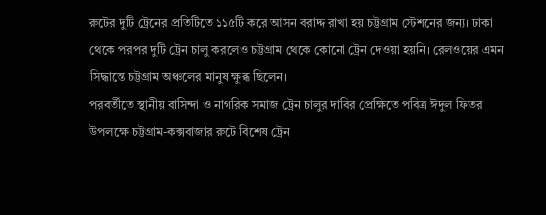রুটের দুটি ট্রেনের প্রতিটিতে ১১৫টি করে আসন বরাদ্দ রাখা হয় চট্টগ্রাম স্টেশনের জন্য। ঢাকা থেকে পরপর দুটি ট্রেন চালু করলেও চট্টগ্রাম থেকে কোনো ট্রেন দেওয়া হয়নি। রেলওয়ের এমন সিদ্ধান্তে চট্টগ্রাম অঞ্চলের মানুষ ক্ষুব্ধ ছিলেন।
পরবর্তীতে স্থানীয় বাসিন্দা ও নাগরিক সমাজ ট্রেন চালুর দাবির প্রেক্ষিতে পবিত্র ঈদুল ফিতর উপলক্ষে চট্টগ্রাম-কক্সবাজার রুটে বিশেষ ট্রেন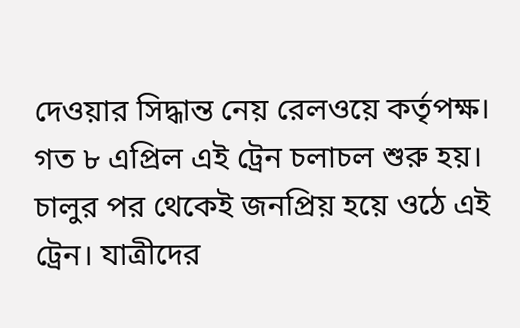দেওয়ার সিদ্ধান্ত নেয় রেলওয়ে কর্তৃপক্ষ। গত ৮ এপ্রিল এই ট্রেন চলাচল শুরু হয়। চালুর পর থেকেই জনপ্রিয় হয়ে ওঠে এই ট্রেন। যাত্রীদের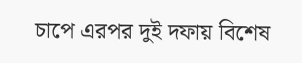চাপে এরপর দুই দফায় বিশেষ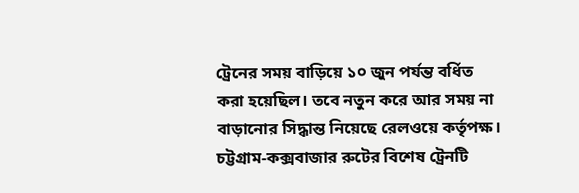ট্রেনের সময় বাড়িয়ে ১০ জুন পর্যন্ত বর্ধিত করা হয়েছিল। তবে নতুন করে আর সময় না বাড়ানোর সিদ্ধান্ত নিয়েছে রেলওয়ে কর্তৃপক্ষ।
চট্টগ্রাম-কক্সবাজার রুটের বিশেষ ট্রেনটি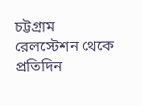চট্টগ্রাম রেলস্টেশন থেকে প্রতিদিন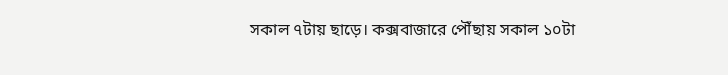সকাল ৭টায় ছাড়ে। কক্সবাজারে পৌঁছায় সকাল ১০টা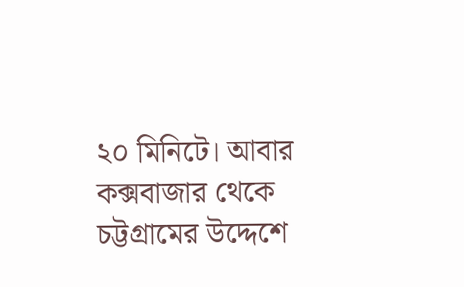২০ মিনিটে। আবার কক্সবাজার থেকে চট্টগ্রামের উদ্দেশে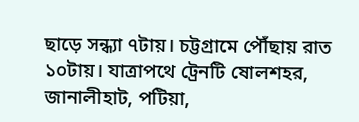ছাড়ে সন্ধ্যা ৭টায়। চট্টগ্রামে পৌঁছায় রাত ১০টায়। যাত্রাপথে ট্রেনটি ষোলশহর, জানালীহাট, পটিয়া,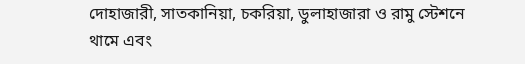দোহাজারী, সাতকানিয়া, চকরিয়া, ডুলাহাজারা ও রামু স্টেশনে থামে এবং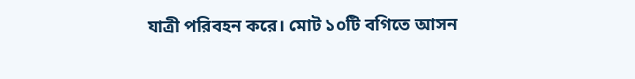যাত্রী পরিবহন করে। মোট ১০টি বগিতে আসন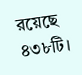রয়েছে ৪৩৮টি।